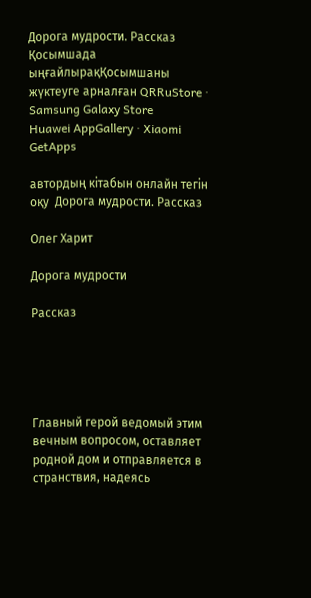Дорога мудрости. Рассказ
Қосымшада ыңғайлырақҚосымшаны жүктеуге арналған QRRuStore · Samsung Galaxy Store
Huawei AppGallery · Xiaomi GetApps

автордың кітабын онлайн тегін оқу  Дорога мудрости. Рассказ

Олег Харит

Дорога мудрости

Рассказ





Главный герой ведомый этим вечным вопросом, оставляет родной дом и отправляется в странствия, надеясь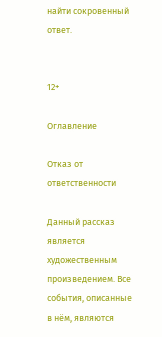найти сокровенный ответ.


12+

Оглавление

Отказ от ответственности

Данный рассказ является художественным произведением. Все события, описанные в нём, являются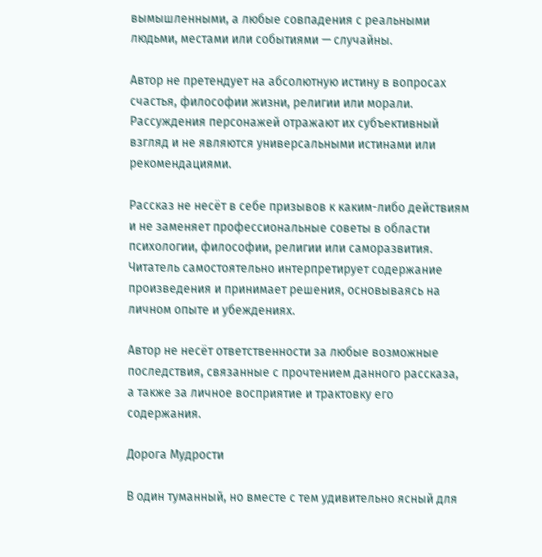вымышленными, а любые совпадения с реальными людьми, местами или событиями — случайны.

Автор не претендует на абсолютную истину в вопросах счастья, философии жизни, религии или морали. Рассуждения персонажей отражают их субъективный взгляд и не являются универсальными истинами или рекомендациями.

Рассказ не несёт в себе призывов к каким-либо действиям и не заменяет профессиональные советы в области психологии, философии, религии или саморазвития. Читатель самостоятельно интерпретирует содержание произведения и принимает решения, основываясь на личном опыте и убеждениях.

Автор не несёт ответственности за любые возможные последствия, связанные с прочтением данного рассказа, а также за личное восприятие и трактовку его содержания.

Дорога Мудрости

В один туманный, но вместе с тем удивительно ясный для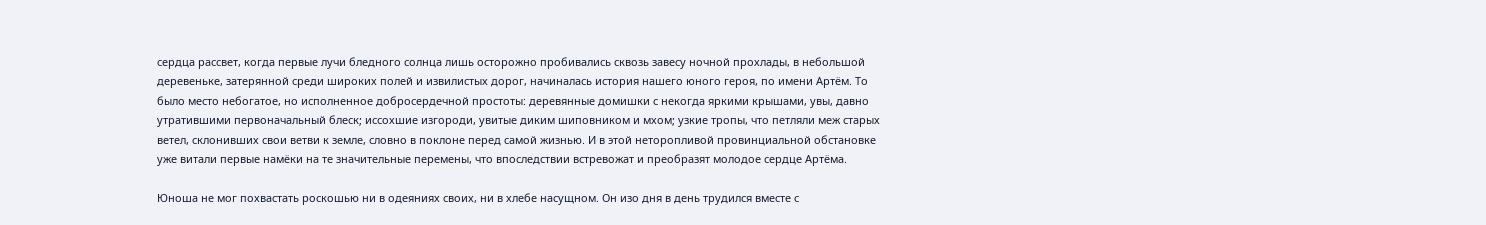сердца рассвет, когда первые лучи бледного солнца лишь осторожно пробивались сквозь завесу ночной прохлады, в небольшой деревеньке, затерянной среди широких полей и извилистых дорог, начиналась история нашего юного героя, по имени Артём. То было место небогатое, но исполненное добросердечной простоты: деревянные домишки с некогда яркими крышами, увы, давно утратившими первоначальный блеск; иссохшие изгороди, увитые диким шиповником и мхом; узкие тропы, что петляли меж старых ветел, склонивших свои ветви к земле, словно в поклоне перед самой жизнью. И в этой неторопливой провинциальной обстановке уже витали первые намёки на те значительные перемены, что впоследствии встревожат и преобразят молодое сердце Артёма.

Юноша не мог похвастать роскошью ни в одеяниях своих, ни в хлебе насущном. Он изо дня в день трудился вместе с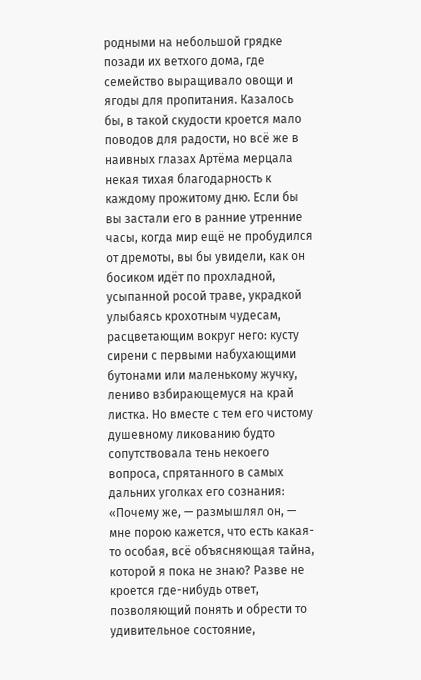родными на небольшой грядке позади их ветхого дома, где семейство выращивало овощи и ягоды для пропитания. Казалось бы, в такой скудости кроется мало поводов для радости, но всё же в наивных глазах Артёма мерцала некая тихая благодарность к каждому прожитому дню. Если бы вы застали его в ранние утренние часы, когда мир ещё не пробудился от дремоты, вы бы увидели, как он босиком идёт по прохладной, усыпанной росой траве, украдкой улыбаясь крохотным чудесам, расцветающим вокруг него: кусту сирени с первыми набухающими бутонами или маленькому жучку, лениво взбирающемуся на край листка. Но вместе с тем его чистому душевному ликованию будто сопутствовала тень некоего вопроса, спрятанного в самых дальних уголках его сознания: «Почему же, — размышлял он, — мне порою кажется, что есть какая-то особая, всё объясняющая тайна, которой я пока не знаю? Разве не кроется где-нибудь ответ, позволяющий понять и обрести то удивительное состояние,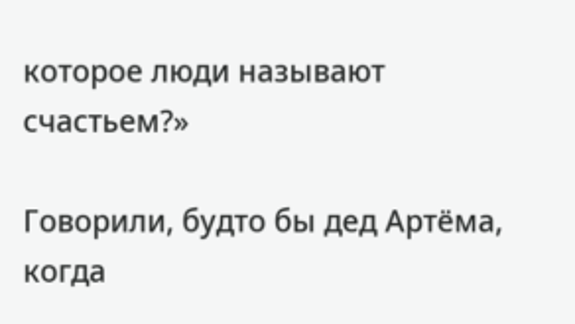которое люди называют счастьем?»

Говорили, будто бы дед Артёма, когда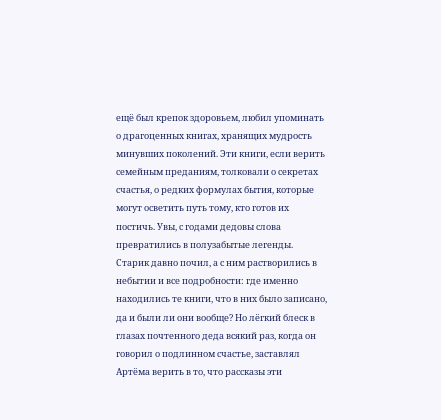ещё был крепок здоровьем, любил упоминать о драгоценных книгах, хранящих мудрость минувших поколений. Эти книги, если верить семейным преданиям, толковали о секретах счастья, о редких формулах бытия, которые могут осветить путь тому, кто готов их постичь. Увы, с годами дедовы слова превратились в полузабытые легенды. Старик давно почил, а с ним растворились в небытии и все подробности: где именно находились те книги, что в них было записано, да и были ли они вообще? Но лёгкий блеск в глазах почтенного деда всякий раз, когда он говорил о подлинном счастье, заставлял Артёма верить в то, что рассказы эти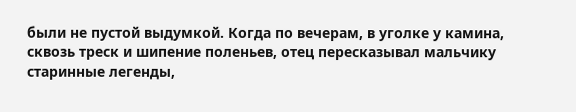были не пустой выдумкой. Когда по вечерам, в уголке у камина, сквозь треск и шипение поленьев, отец пересказывал мальчику старинные легенды,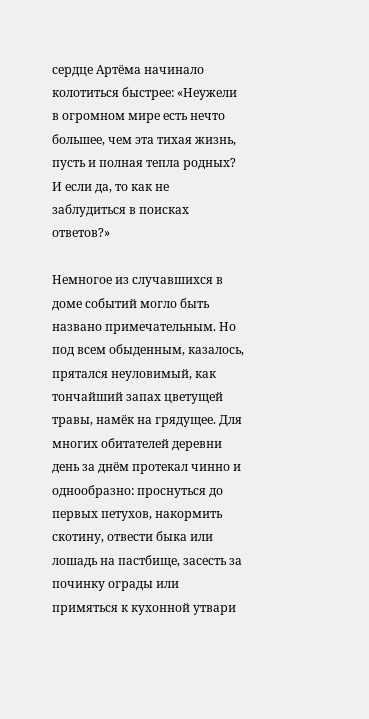сердце Артёма начинало колотиться быстрее: «Неужели в огромном мире есть нечто большее, чем эта тихая жизнь, пусть и полная тепла родных? И если да, то как не заблудиться в поисках ответов?»

Немногое из случавшихся в доме событий могло быть названо примечательным. Но под всем обыденным, казалось, прятался неуловимый, как тончайший запах цветущей травы, намёк на грядущее. Для многих обитателей деревни день за днём протекал чинно и однообразно: проснуться до первых петухов, накормить скотину, отвести быка или лошадь на пастбище, засесть за починку ограды или примяться к кухонной утвари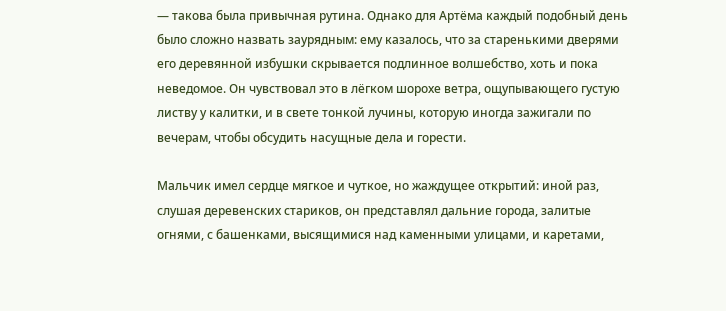— такова была привычная рутина. Однако для Артёма каждый подобный день было сложно назвать заурядным: ему казалось, что за старенькими дверями его деревянной избушки скрывается подлинное волшебство, хоть и пока неведомое. Он чувствовал это в лёгком шорохе ветра, ощупывающего густую листву у калитки, и в свете тонкой лучины, которую иногда зажигали по вечерам, чтобы обсудить насущные дела и горести.

Мальчик имел сердце мягкое и чуткое, но жаждущее открытий: иной раз, слушая деревенских стариков, он представлял дальние города, залитые огнями, с башенками, высящимися над каменными улицами, и каретами,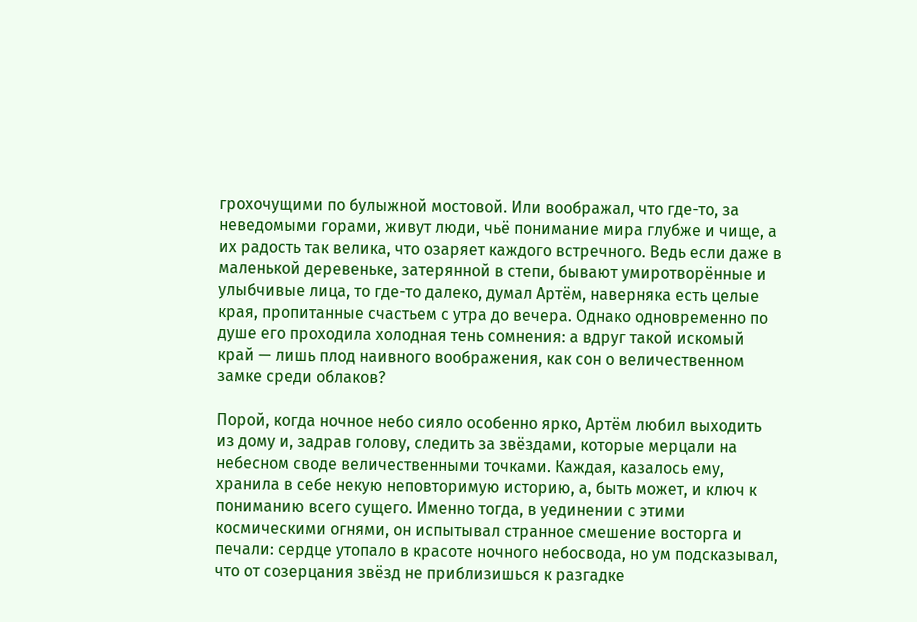грохочущими по булыжной мостовой. Или воображал, что где-то, за неведомыми горами, живут люди, чьё понимание мира глубже и чище, а их радость так велика, что озаряет каждого встречного. Ведь если даже в маленькой деревеньке, затерянной в степи, бывают умиротворённые и улыбчивые лица, то где-то далеко, думал Артём, наверняка есть целые края, пропитанные счастьем с утра до вечера. Однако одновременно по душе его проходила холодная тень сомнения: а вдруг такой искомый край — лишь плод наивного воображения, как сон о величественном замке среди облаков?

Порой, когда ночное небо сияло особенно ярко, Артём любил выходить из дому и, задрав голову, следить за звёздами, которые мерцали на небесном своде величественными точками. Каждая, казалось ему, хранила в себе некую неповторимую историю, а, быть может, и ключ к пониманию всего сущего. Именно тогда, в уединении с этими космическими огнями, он испытывал странное смешение восторга и печали: сердце утопало в красоте ночного небосвода, но ум подсказывал, что от созерцания звёзд не приблизишься к разгадке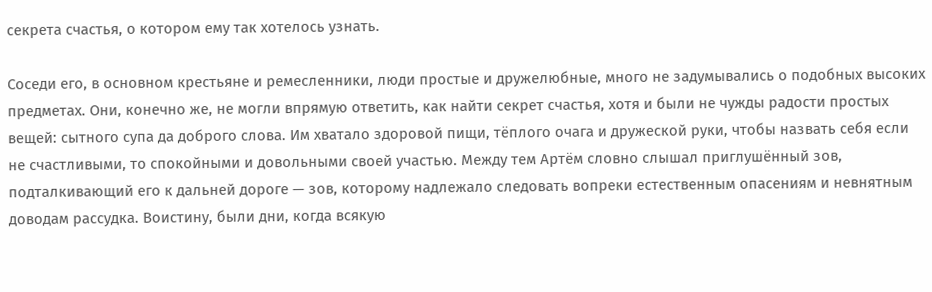секрета счастья, о котором ему так хотелось узнать.

Соседи его, в основном крестьяне и ремесленники, люди простые и дружелюбные, много не задумывались о подобных высоких предметах. Они, конечно же, не могли впрямую ответить, как найти секрет счастья, хотя и были не чужды радости простых вещей: сытного супа да доброго слова. Им хватало здоровой пищи, тёплого очага и дружеской руки, чтобы назвать себя если не счастливыми, то спокойными и довольными своей участью. Между тем Артём словно слышал приглушённый зов, подталкивающий его к дальней дороге — зов, которому надлежало следовать вопреки естественным опасениям и невнятным доводам рассудка. Воистину, были дни, когда всякую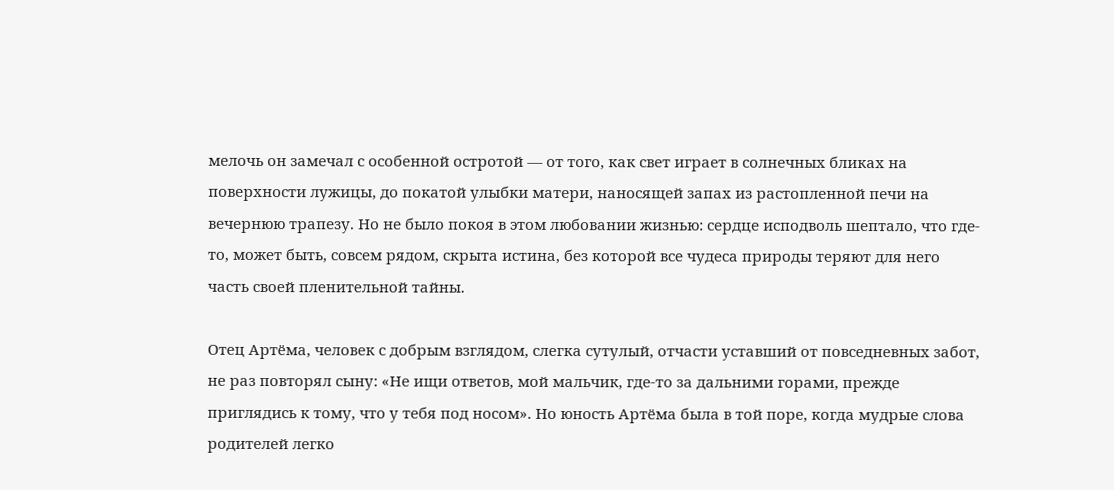мелочь он замечал с особенной остротой — от того, как свет играет в солнечных бликах на поверхности лужицы, до покатой улыбки матери, наносящей запах из растопленной печи на вечернюю трапезу. Но не было покоя в этом любовании жизнью: сердце исподволь шептало, что где-то, может быть, совсем рядом, скрыта истина, без которой все чудеса природы теряют для него часть своей пленительной тайны.

Отец Артёма, человек с добрым взглядом, слегка сутулый, отчасти уставший от повседневных забот, не раз повторял сыну: «Не ищи ответов, мой мальчик, где-то за дальними горами, прежде приглядись к тому, что у тебя под носом». Но юность Артёма была в той поре, когда мудрые слова родителей легко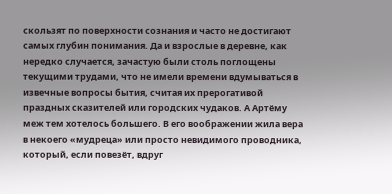скользят по поверхности сознания и часто не достигают самых глубин понимания. Да и взрослые в деревне, как нередко случается, зачастую были столь поглощены текущими трудами, что не имели времени вдумываться в извечные вопросы бытия, считая их прерогативой праздных сказителей или городских чудаков. А Артёму меж тем хотелось большего. В его воображении жила вера в некоего «мудреца» или просто невидимого проводника, который, если повезёт, вдруг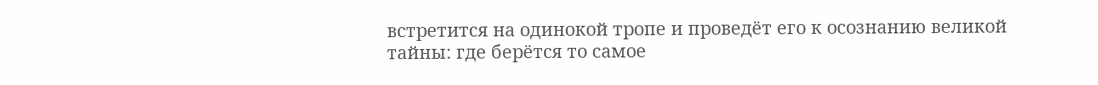встретится на одинокой тропе и проведёт его к осознанию великой тайны: где берётся то самое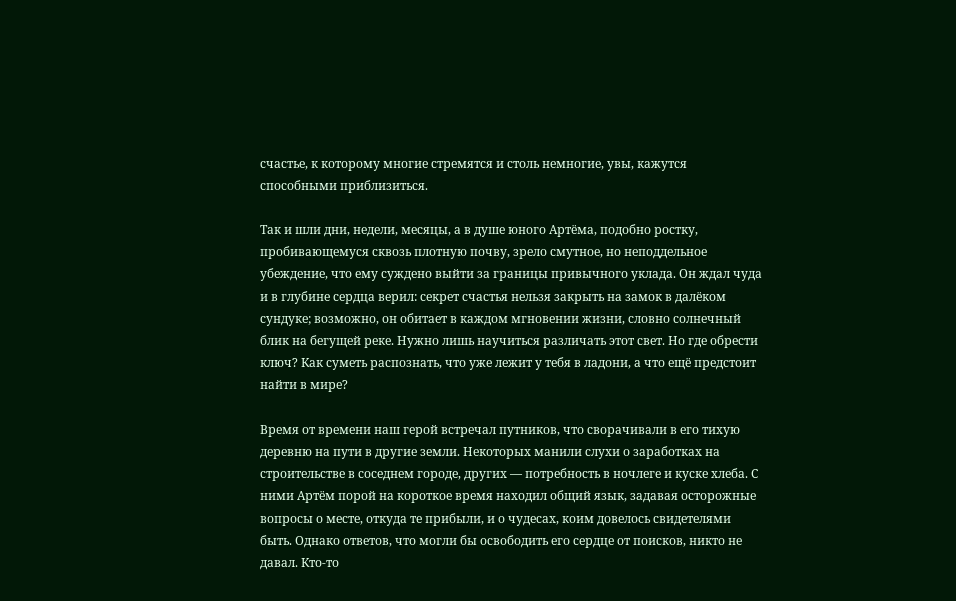счастье, к которому многие стремятся и столь немногие, увы, кажутся способными приблизиться.

Так и шли дни, недели, месяцы, а в душе юного Артёма, подобно ростку, пробивающемуся сквозь плотную почву, зрело смутное, но неподдельное убеждение, что ему суждено выйти за границы привычного уклада. Он ждал чуда и в глубине сердца верил: секрет счастья нельзя закрыть на замок в далёком сундуке; возможно, он обитает в каждом мгновении жизни, словно солнечный блик на бегущей реке. Нужно лишь научиться различать этот свет. Но где обрести ключ? Как суметь распознать, что уже лежит у тебя в ладони, а что ещё предстоит найти в мире?

Время от времени наш герой встречал путников, что сворачивали в его тихую деревню на пути в другие земли. Некоторых манили слухи о заработках на строительстве в соседнем городе, других — потребность в ночлеге и куске хлеба. С ними Артём порой на короткое время находил общий язык, задавая осторожные вопросы о месте, откуда те прибыли, и о чудесах, коим довелось свидетелями быть. Однако ответов, что могли бы освободить его сердце от поисков, никто не давал. Кто-то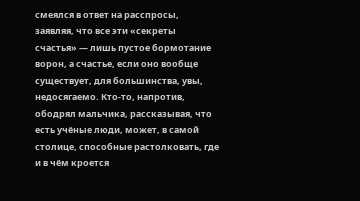смеялся в ответ на расспросы, заявляя, что все эти «секреты счастья» — лишь пустое бормотание ворон, а счастье, если оно вообще существует, для большинства, увы, недосягаемо. Кто-то, напротив, ободрял мальчика, рассказывая, что есть учёные люди, может, в самой столице, способные растолковать, где и в чём кроется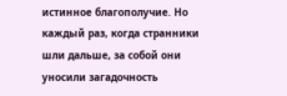истинное благополучие. Но каждый раз, когда странники шли дальше, за собой они уносили загадочность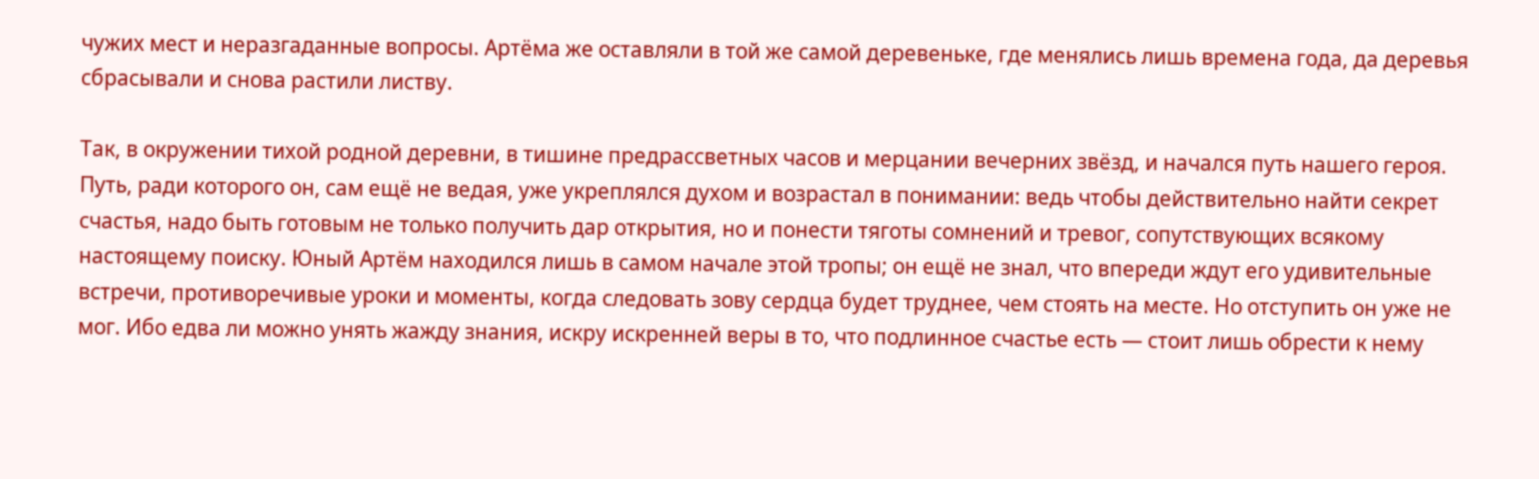чужих мест и неразгаданные вопросы. Артёма же оставляли в той же самой деревеньке, где менялись лишь времена года, да деревья сбрасывали и снова растили листву.

Так, в окружении тихой родной деревни, в тишине предрассветных часов и мерцании вечерних звёзд, и начался путь нашего героя. Путь, ради которого он, сам ещё не ведая, уже укреплялся духом и возрастал в понимании: ведь чтобы действительно найти секрет счастья, надо быть готовым не только получить дар открытия, но и понести тяготы сомнений и тревог, сопутствующих всякому настоящему поиску. Юный Артём находился лишь в самом начале этой тропы; он ещё не знал, что впереди ждут его удивительные встречи, противоречивые уроки и моменты, когда следовать зову сердца будет труднее, чем стоять на месте. Но отступить он уже не мог. Ибо едва ли можно унять жажду знания, искру искренней веры в то, что подлинное счастье есть — стоит лишь обрести к нему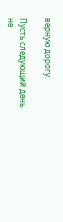верную дорогу.

Пусть следующий день не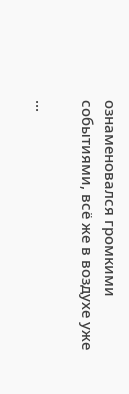ознаменовался громкими событиями, всё же в воздухе уже

...